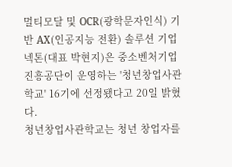멀티모달 및 OCR(광학문자인식) 기반 AX(인공지능 전환) 솔루션 기업 넥톤(대표 박현지)은 중소벤처기업진흥공단이 운영하는 '청년창업사관학교' 16기에 선정됐다고 20일 밝혔다.
청년창업사관학교는 청년 창업자를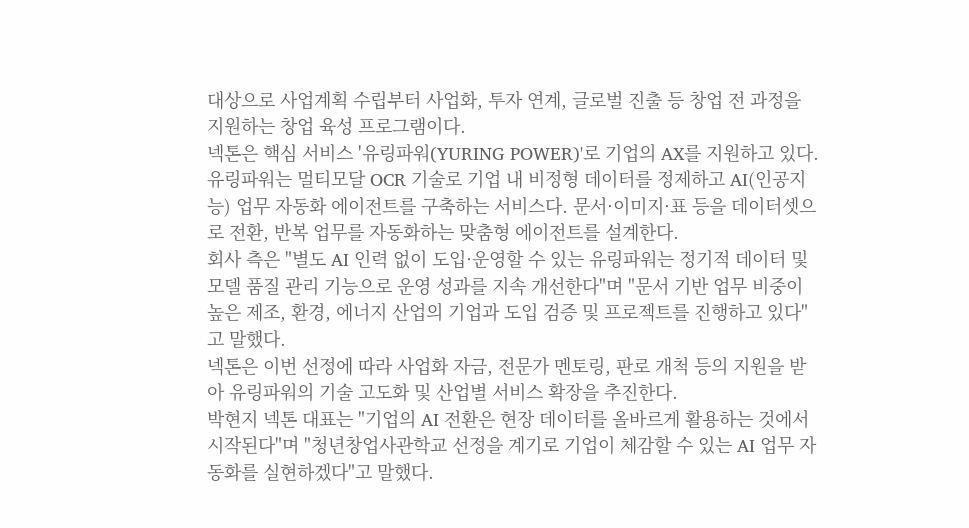대상으로 사업계획 수립부터 사업화, 투자 연계, 글로벌 진출 등 창업 전 과정을 지원하는 창업 육성 프로그램이다.
넥톤은 핵심 서비스 '유링파워(YURING POWER)'로 기업의 AX를 지원하고 있다. 유링파워는 멀티모달 OCR 기술로 기업 내 비정형 데이터를 정제하고 AI(인공지능) 업무 자동화 에이전트를 구축하는 서비스다. 문서·이미지·표 등을 데이터셋으로 전환, 반복 업무를 자동화하는 맞춤형 에이전트를 설계한다.
회사 측은 "별도 AI 인력 없이 도입·운영할 수 있는 유링파워는 정기적 데이터 및 모델 품질 관리 기능으로 운영 성과를 지속 개선한다"며 "문서 기반 업무 비중이 높은 제조, 환경, 에너지 산업의 기업과 도입 검증 및 프로젝트를 진행하고 있다"고 말했다.
넥톤은 이번 선정에 따라 사업화 자금, 전문가 멘토링, 판로 개척 등의 지원을 받아 유링파워의 기술 고도화 및 산업별 서비스 확장을 추진한다.
박현지 넥톤 대표는 "기업의 AI 전환은 현장 데이터를 올바르게 활용하는 것에서 시작된다"며 "청년창업사관학교 선정을 계기로 기업이 체감할 수 있는 AI 업무 자동화를 실현하겠다"고 말했다.